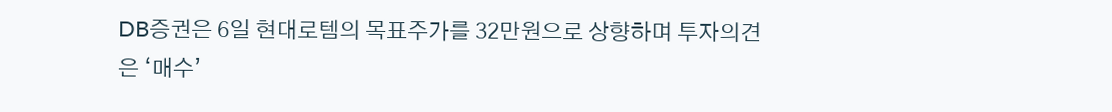DB증권은 6일 현대로템의 목표주가를 32만원으로 상향하며 투자의견은 ‘매수’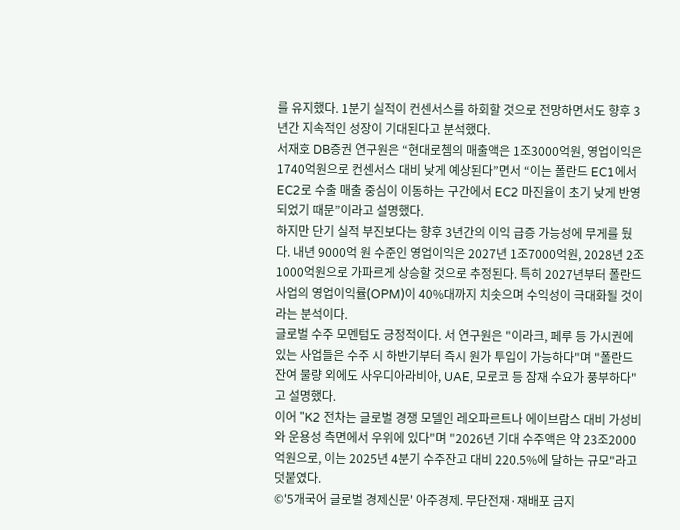를 유지했다. 1분기 실적이 컨센서스를 하회할 것으로 전망하면서도 향후 3년간 지속적인 성장이 기대된다고 분석했다.
서재호 DB증권 연구원은 “현대로쳄의 매출액은 1조3000억원, 영업이익은 1740억원으로 컨센서스 대비 낮게 예상된다”면서 “이는 폴란드 EC1에서 EC2로 수출 매출 중심이 이동하는 구간에서 EC2 마진율이 초기 낮게 반영되었기 때문”이라고 설명했다.
하지만 단기 실적 부진보다는 향후 3년간의 이익 급증 가능성에 무게를 뒀다. 내년 9000억 원 수준인 영업이익은 2027년 1조7000억원, 2028년 2조1000억원으로 가파르게 상승할 것으로 추정된다. 특히 2027년부터 폴란드 사업의 영업이익률(OPM)이 40%대까지 치솟으며 수익성이 극대화될 것이라는 분석이다.
글로벌 수주 모멘텀도 긍정적이다. 서 연구원은 "이라크, 페루 등 가시권에 있는 사업들은 수주 시 하반기부터 즉시 원가 투입이 가능하다"며 "폴란드 잔여 물량 외에도 사우디아라비아, UAE, 모로코 등 잠재 수요가 풍부하다"고 설명했다.
이어 "K2 전차는 글로벌 경쟁 모델인 레오파르트나 에이브람스 대비 가성비와 운용성 측면에서 우위에 있다"며 "2026년 기대 수주액은 약 23조2000억원으로, 이는 2025년 4분기 수주잔고 대비 220.5%에 달하는 규모"라고 덧붙였다.
©'5개국어 글로벌 경제신문' 아주경제. 무단전재·재배포 금지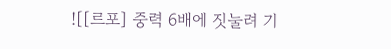![[르포] 중력 6배에 짓눌려 기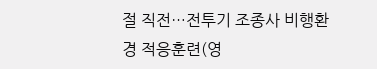절 직전…전투기 조종사 비행환경 적응훈련(영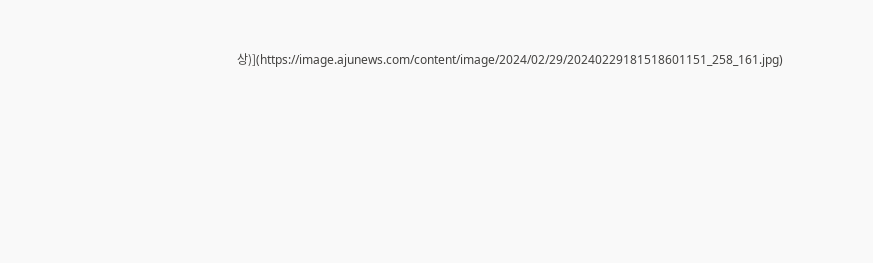상)](https://image.ajunews.com/content/image/2024/02/29/20240229181518601151_258_161.jpg)